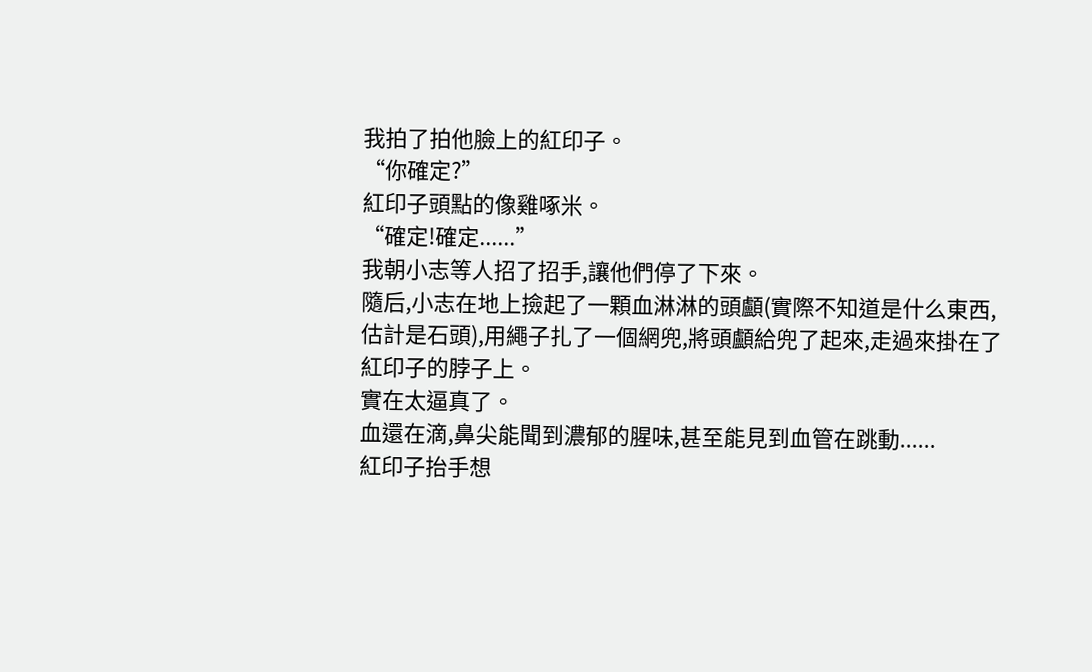我拍了拍他臉上的紅印子。
“你確定?”
紅印子頭點的像雞啄米。
“確定!確定......”
我朝小志等人招了招手,讓他們停了下來。
隨后,小志在地上撿起了一顆血淋淋的頭顱(實際不知道是什么東西,估計是石頭),用繩子扎了一個網兜,將頭顱給兜了起來,走過來掛在了紅印子的脖子上。
實在太逼真了。
血還在滴,鼻尖能聞到濃郁的腥味,甚至能見到血管在跳動......
紅印子抬手想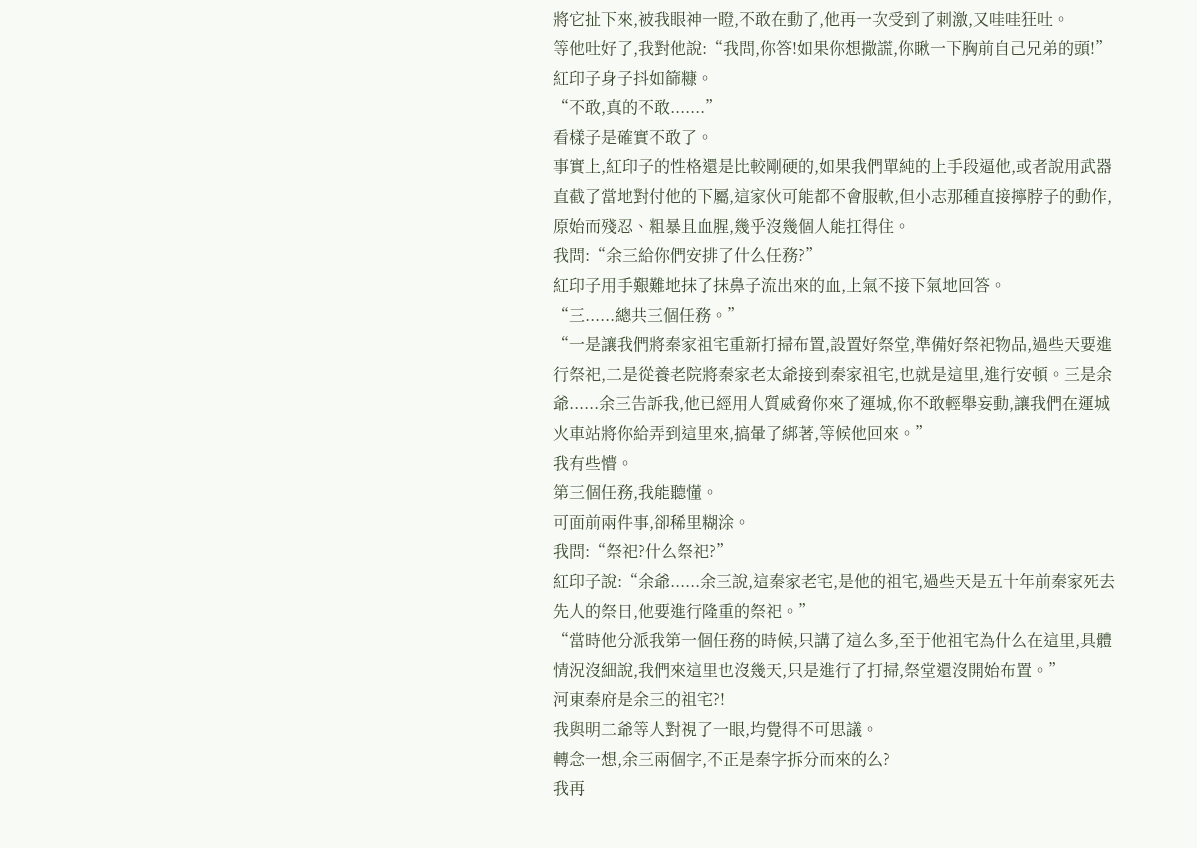將它扯下來,被我眼神一瞪,不敢在動了,他再一次受到了刺激,又哇哇狂吐。
等他吐好了,我對他說:“我問,你答!如果你想撒謊,你瞅一下胸前自己兄弟的頭!”
紅印子身子抖如篩糠。
“不敢,真的不敢.......”
看樣子是確實不敢了。
事實上,紅印子的性格還是比較剛硬的,如果我們單純的上手段逼他,或者說用武器直截了當地對付他的下屬,這家伙可能都不會服軟,但小志那種直接擰脖子的動作,原始而殘忍、粗暴且血腥,幾乎沒幾個人能扛得住。
我問:“余三給你們安排了什么任務?”
紅印子用手艱難地抹了抹鼻子流出來的血,上氣不接下氣地回答。
“三......總共三個任務。”
“一是讓我們將秦家祖宅重新打掃布置,設置好祭堂,準備好祭祀物品,過些天要進行祭祀,二是從養老院將秦家老太爺接到秦家祖宅,也就是這里,進行安頓。三是余爺......余三告訴我,他已經用人質威脅你來了運城,你不敢輕舉妄動,讓我們在運城火車站將你給弄到這里來,搞暈了綁著,等候他回來。”
我有些懵。
第三個任務,我能聽懂。
可面前兩件事,卻稀里糊涂。
我問:“祭祀?什么祭祀?”
紅印子說:“余爺......余三說,這秦家老宅,是他的祖宅,過些天是五十年前秦家死去先人的祭日,他要進行隆重的祭祀。”
“當時他分派我第一個任務的時候,只講了這么多,至于他祖宅為什么在這里,具體情況沒細說,我們來這里也沒幾天,只是進行了打掃,祭堂還沒開始布置。”
河東秦府是余三的祖宅?!
我與明二爺等人對視了一眼,均覺得不可思議。
轉念一想,余三兩個字,不正是秦字拆分而來的么?
我再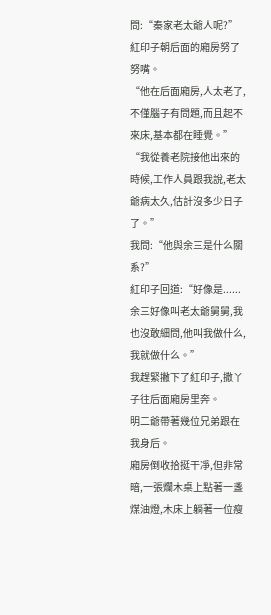問:“秦家老太爺人呢?”
紅印子朝后面的廂房努了努嘴。
“他在后面廂房,人太老了,不僅腦子有問題,而且起不來床,基本都在睡覺。”
“我從養老院接他出來的時候,工作人員跟我說,老太爺病太久,估計沒多少日子了。”
我問:“他與余三是什么關系?”
紅印子回道:“好像是......余三好像叫老太爺舅舅,我也沒敢細問,他叫我做什么,我就做什么。”
我趕緊撇下了紅印子,撒丫子往后面廂房里奔。
明二爺帶著幾位兄弟跟在我身后。
廂房倒收拾挺干凈,但非常暗,一張爛木桌上點著一盞煤油燈,木床上躺著一位瘦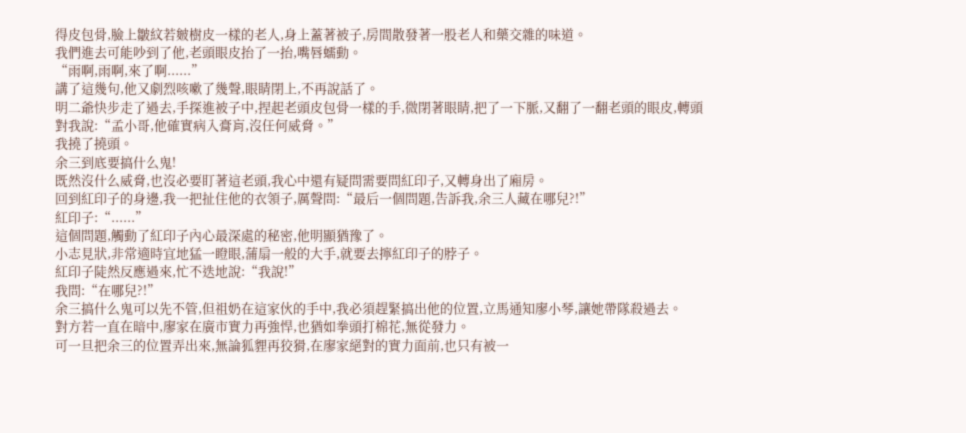得皮包骨,臉上皺紋若皴樹皮一樣的老人,身上蓋著被子,房間散發著一股老人和藥交雜的味道。
我們進去可能吵到了他,老頭眼皮抬了一抬,嘴唇蠕動。
“雨啊,雨啊,來了啊......”
講了這幾句,他又劇烈咳嗽了幾聲,眼睛閉上,不再說話了。
明二爺快步走了過去,手探進被子中,捏起老頭皮包骨一樣的手,微閉著眼睛,把了一下脈,又翻了一翻老頭的眼皮,轉頭對我說:“孟小哥,他確實病入膏肓,沒任何威脅。”
我撓了撓頭。
余三到底要搞什么鬼!
既然沒什么威脅,也沒必要盯著這老頭,我心中還有疑問需要問紅印子,又轉身出了廂房。
回到紅印子的身邊,我一把扯住他的衣領子,厲聲問:“最后一個問題,告訴我,余三人藏在哪兒?!”
紅印子:“......”
這個問題,觸動了紅印子內心最深處的秘密,他明顯猶豫了。
小志見狀,非常適時宜地猛一瞪眼,蒲扇一般的大手,就要去擰紅印子的脖子。
紅印子陡然反應過來,忙不迭地說:“我說!”
我問:“在哪兒?!”
余三搞什么鬼可以先不管,但祖奶在這家伙的手中,我必須趕緊搞出他的位置,立馬通知廖小琴,讓她帶隊殺過去。
對方若一直在暗中,廖家在廣市實力再強悍,也猶如拳頭打棉花,無從發力。
可一旦把余三的位置弄出來,無論狐貍再狡猾,在廖家絕對的實力面前,也只有被一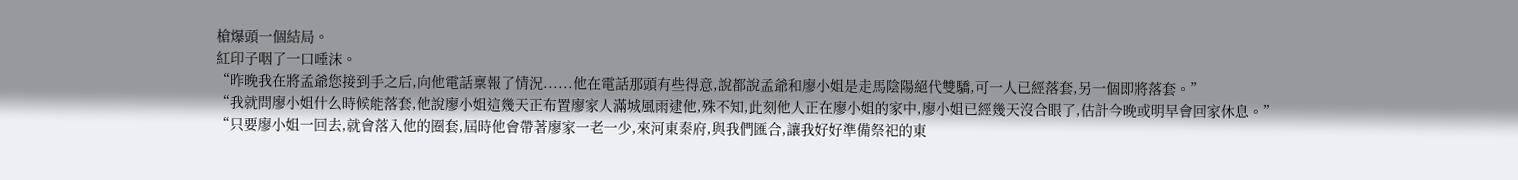槍爆頭一個結局。
紅印子咽了一口唾沫。
“昨晚我在將孟爺您接到手之后,向他電話稟報了情況......他在電話那頭有些得意,說都說孟爺和廖小姐是走馬陰陽絕代雙驕,可一人已經落套,另一個即將落套。”
“我就問廖小姐什么時候能落套,他說廖小姐這幾天正布置廖家人滿城風雨逮他,殊不知,此刻他人正在廖小姐的家中,廖小姐已經幾天沒合眼了,估計今晚或明早會回家休息。”
“只要廖小姐一回去,就會落入他的圈套,屆時他會帶著廖家一老一少,來河東秦府,與我們匯合,讓我好好準備祭祀的東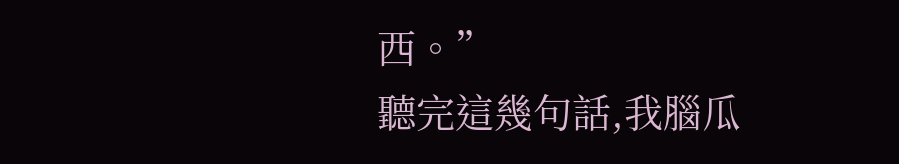西。”
聽完這幾句話,我腦瓜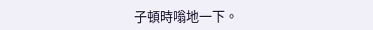子頓時嗡地一下。